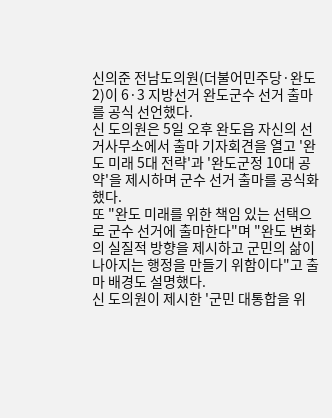신의준 전남도의원(더불어민주당·완도2)이 6·3 지방선거 완도군수 선거 출마를 공식 선언했다.
신 도의원은 5일 오후 완도읍 자신의 선거사무소에서 출마 기자회견을 열고 '완도 미래 5대 전략'과 '완도군정 10대 공약'을 제시하며 군수 선거 출마를 공식화 했다.
또 "완도 미래를 위한 책임 있는 선택으로 군수 선거에 출마한다"며 "완도 변화의 실질적 방향을 제시하고 군민의 삶이 나아지는 행정을 만들기 위함이다"고 출마 배경도 설명했다.
신 도의원이 제시한 '군민 대통합을 위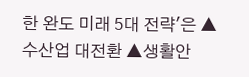한 완도 미래 5대 전략'은 ▲수산업 대전환 ▲생활안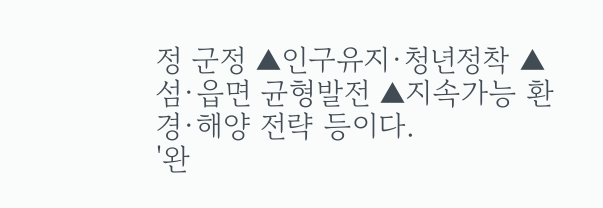정 군정 ▲인구유지·청년정착 ▲섬·읍면 균형발전 ▲지속가능 환경·해양 전략 등이다.
'완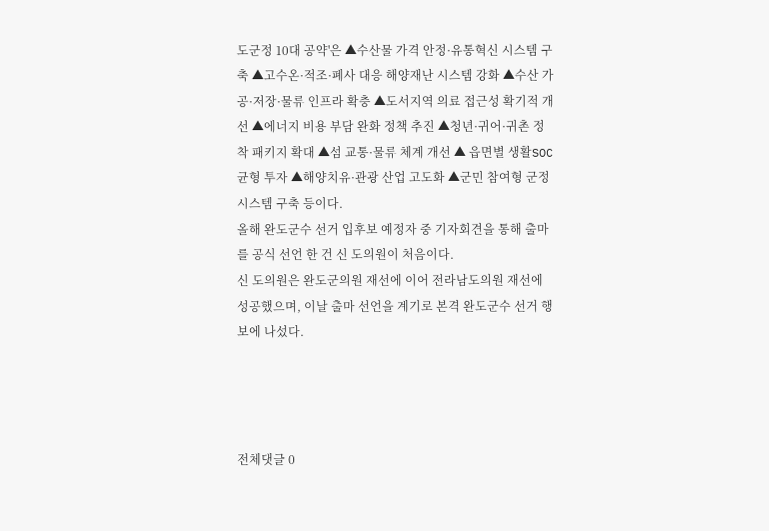도군정 10대 공약'은 ▲수산물 가격 안정·유통혁신 시스템 구축 ▲고수온·적조·폐사 대응 해양재난 시스템 강화 ▲수산 가공·저장·물류 인프라 확충 ▲도서지역 의료 접근성 확기적 개선 ▲에너지 비용 부담 완화 정책 추진 ▲청년·귀어·귀촌 정착 패키지 확대 ▲섬 교통·물류 체계 개선 ▲ 읍면별 생활SOC 균형 투자 ▲해양치유·관광 산업 고도화 ▲군민 참여형 군정 시스템 구축 등이다.
올해 완도군수 선거 입후보 예정자 중 기자회견을 통해 출마를 공식 선언 한 건 신 도의원이 처음이다.
신 도의원은 완도군의원 재선에 이어 전라남도의원 재선에 성공했으며, 이날 출마 선언을 계기로 본격 완도군수 선거 행보에 나섰다.




전체댓글 0